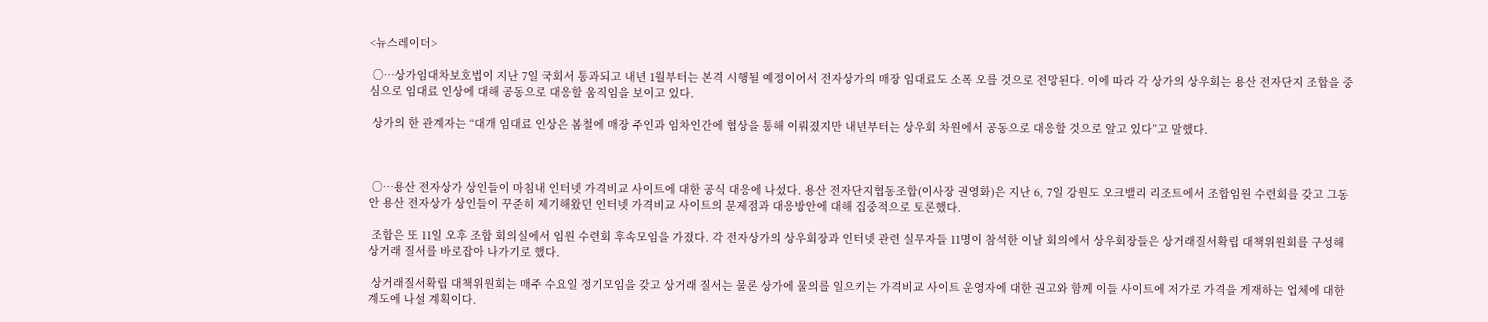<뉴스레이더>

 ○…상가임대차보호법이 지난 7일 국회서 통과되고 내년 1월부터는 본격 시행될 예정이어서 전자상가의 매장 임대료도 소폭 오를 것으로 전망된다. 이에 따라 각 상가의 상우회는 용산 전자단지 조합을 중심으로 임대료 인상에 대해 공동으로 대응할 움직임을 보이고 있다.

 상가의 한 관계자는 “대개 임대료 인상은 봄철에 매장 주인과 임차인간에 협상을 통해 이뤄졌지만 내년부터는 상우회 차원에서 공동으로 대응할 것으로 알고 있다”고 말했다.



 ○…용산 전자상가 상인들이 마침내 인터넷 가격비교 사이트에 대한 공식 대응에 나섰다. 용산 전자단지협동조합(이사장 권영화)은 지난 6, 7일 강원도 오크밸리 리조트에서 조합임원 수련회를 갖고 그동안 용산 전자상가 상인들이 꾸준히 제기해왔던 인터넷 가격비교 사이트의 문제점과 대응방안에 대해 집중적으로 토론했다.

 조합은 또 11일 오후 조합 회의실에서 임원 수련회 후속모임을 가졌다. 각 전자상가의 상우회장과 인터넷 관련 실무자들 11명이 참석한 이날 회의에서 상우회장들은 상거래질서확립 대책위원회를 구성해 상거래 질서를 바로잡아 나가기로 했다.

 상거래질서확립 대책위원회는 매주 수요일 정기모임을 갖고 상거래 질서는 물론 상가에 물의를 일으키는 가격비교 사이트 운영자에 대한 권고와 함께 이들 사이트에 저가로 가격을 게재하는 업체에 대한 계도에 나설 계획이다.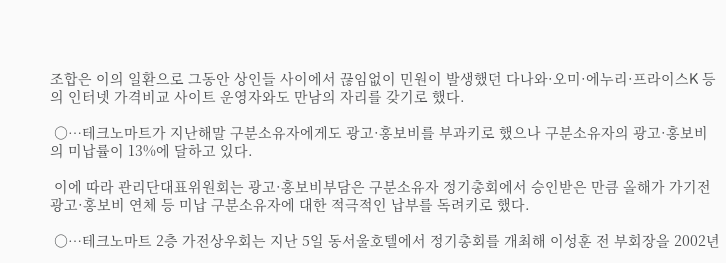조합은 이의 일환으로 그동안 상인들 사이에서 끊임없이 민원이 발생했던 다나와·오미·에누리·프라이스K 등의 인터넷 가격비교 사이트 운영자와도 만남의 자리를 갖기로 했다.

 ○…테크노마트가 지난해말 구분소유자에게도 광고·홍보비를 부과키로 했으나 구분소유자의 광고·홍보비의 미납률이 13%에 달하고 있다.

 이에 따라 관리단대표위원회는 광고·홍보비부담은 구분소유자 정기총회에서 승인받은 만큼 올해가 가기전 광고·홍보비 연체 등 미납 구분소유자에 대한 적극적인 납부를 독려키로 했다.

 ○…테크노마트 2층 가전상우회는 지난 5일 동서울호텔에서 정기총회를 개최해 이성훈 전 부회장을 2002년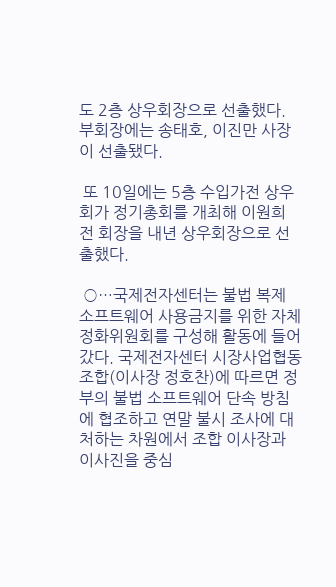도 2층 상우회장으로 선출했다. 부회장에는 송태호, 이진만 사장이 선출됐다.

 또 10일에는 5층 수입가전 상우회가 정기총회를 개최해 이원희 전 회장을 내년 상우회장으로 선출했다.

 ○…국제전자센터는 불법 복제 소프트웨어 사용금지를 위한 자체 정화위원회를 구성해 활동에 들어갔다. 국제전자센터 시장사업협동조합(이사장 정호찬)에 따르면 정부의 불법 소프트웨어 단속 방침에 협조하고 연말 불시 조사에 대처하는 차원에서 조합 이사장과 이사진을 중심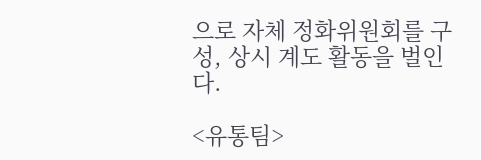으로 자체 정화위원회를 구성, 상시 계도 활동을 벌인다.

<유통팀>